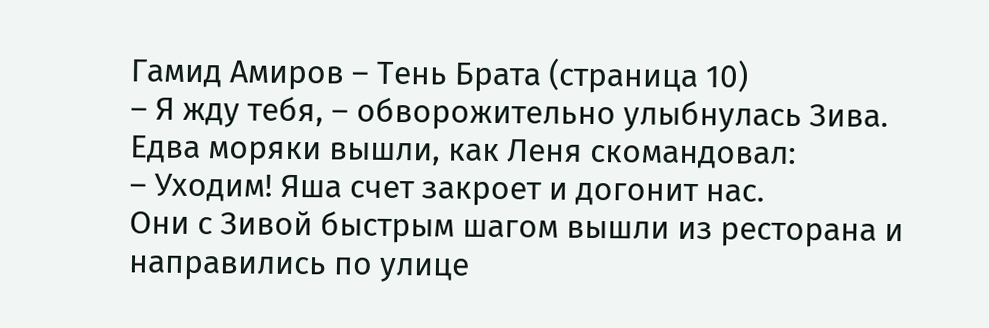Гамид Амиров – Тень Брата (страница 10)
– Я жду тебя, – обворожительно улыбнулась Зива.
Едва моряки вышли, как Леня скомандовал:
– Уходим! Яша счет закроет и догонит нас.
Они с Зивой быстрым шагом вышли из ресторана и направились по улице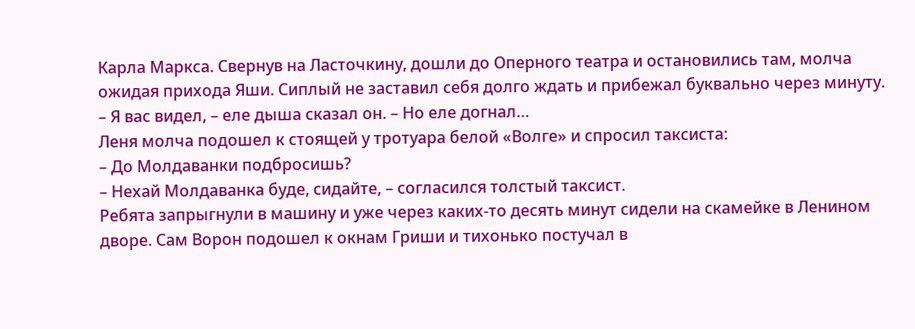Карла Маркса. Свернув на Ласточкину, дошли до Оперного театра и остановились там, молча ожидая прихода Яши. Сиплый не заставил себя долго ждать и прибежал буквально через минуту.
– Я вас видел, – еле дыша сказал он. – Но еле догнал…
Леня молча подошел к стоящей у тротуара белой «Волге» и спросил таксиста:
– До Молдаванки подбросишь?
– Нехай Молдаванка буде, сидайте, – согласился толстый таксист.
Ребята запрыгнули в машину и уже через каких-то десять минут сидели на скамейке в Ленином дворе. Сам Ворон подошел к окнам Гриши и тихонько постучал в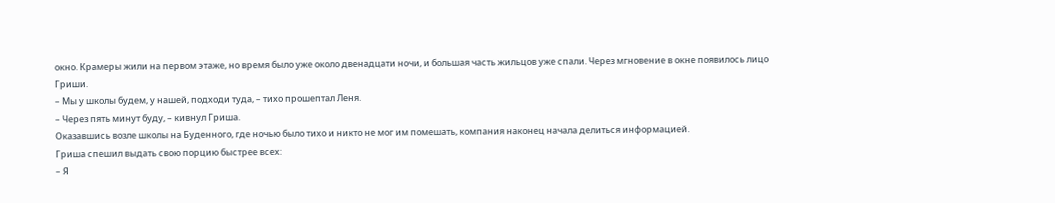окно. Крамеры жили на первом этаже, но время было уже около двенадцати ночи, и большая часть жильцов уже спали. Через мгновение в окне появилось лицо Гриши.
– Мы у школы будем, у нашей, подходи туда, – тихо прошептал Леня.
– Через пять минут буду, – кивнул Гриша.
Оказавшись возле школы на Буденного, где ночью было тихо и никто не мог им помешать, компания наконец начала делиться информацией.
Гриша спешил выдать свою порцию быстрее всех:
– Я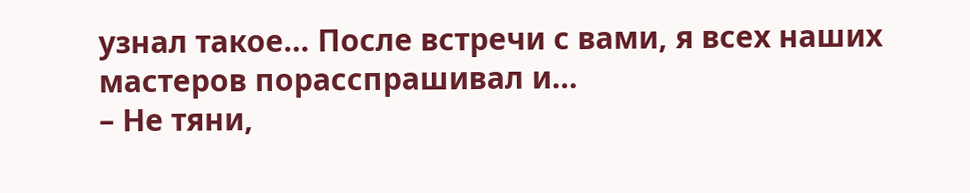узнал такое… После встречи с вами, я всех наших мастеров порасспрашивал и…
– Не тяни,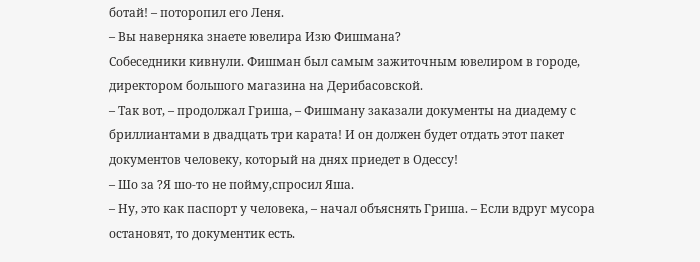ботай! – поторопил его Леня.
– Вы наверняка знаете ювелира Изю Фишмана?
Собеседники кивнули. Фишман был самым зажиточным ювелиром в городе, директором большого магазина на Дерибасовской.
– Так вот, – продолжал Гриша, – Фишману заказали документы на диадему с бриллиантами в двадцать три карата! И он должен будет отдать этот пакет документов человеку, который на днях приедет в Одессу!
– Шо за ?Я шо-то не пойму,спросил Яша.
– Ну, это как паспорт у человека, – начал объяснять Гриша. – Если вдруг мусора остановят, то документик есть.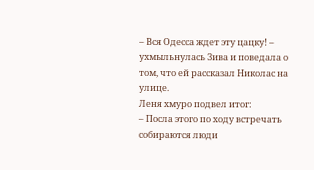– Вся Одесса ждет эту цацку! – ухмыльнулась Зива и поведала о том, что ей рассказал Николас на улице.
Леня хмуро подвел итог:
– Посла этого по ходу встречать собираются люди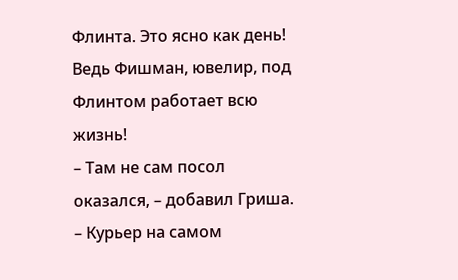Флинта. Это ясно как день! Ведь Фишман, ювелир, под Флинтом работает всю жизнь!
– Там не сам посол оказался, – добавил Гриша. – Курьер на самом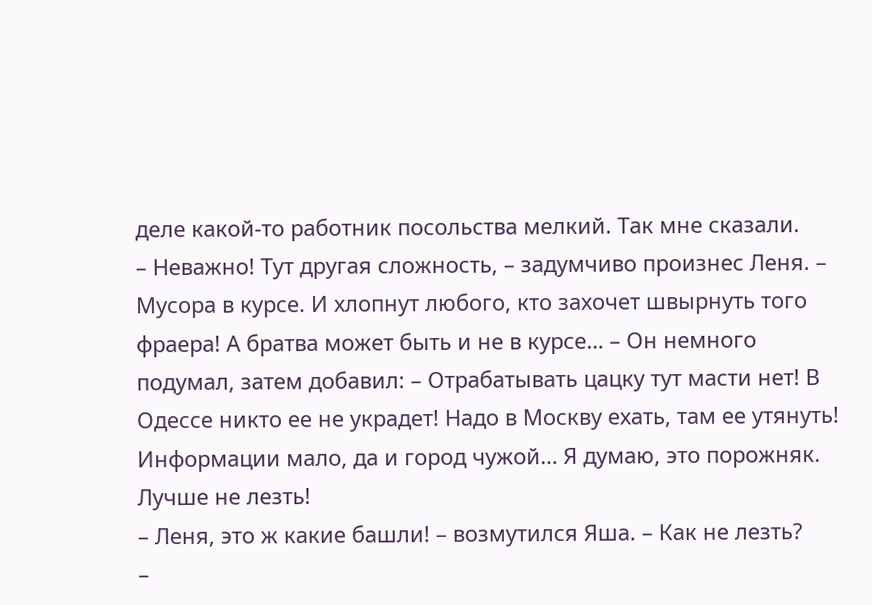деле какой-то работник посольства мелкий. Так мне сказали.
– Неважно! Тут другая сложность, – задумчиво произнес Леня. – Мусора в курсе. И хлопнут любого, кто захочет швырнуть того фраера! А братва может быть и не в курсе… – Он немного подумал, затем добавил: – Отрабатывать цацку тут масти нет! В Одессе никто ее не украдет! Надо в Москву ехать, там ее утянуть! Информации мало, да и город чужой… Я думаю, это порожняк. Лучше не лезть!
– Леня, это ж какие башли! – возмутился Яша. – Как не лезть?
–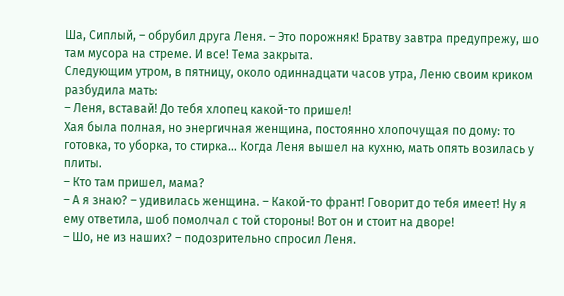Ша, Сиплый, – обрубил друга Леня. – Это порожняк! Братву завтра предупрежу, шо там мусора на стреме. И все! Тема закрыта.
Следующим утром, в пятницу, около одиннадцати часов утра, Леню своим криком разбудила мать:
– Леня, вставай! До тебя хлопец какой-то пришел!
Хая была полная, но энергичная женщина, постоянно хлопочущая по дому: то готовка, то уборка, то стирка… Когда Леня вышел на кухню, мать опять возилась у плиты.
– Кто там пришел, мама?
– А я знаю? – удивилась женщина. – Какой-то франт! Говорит до тебя имеет! Ну я ему ответила, шоб помолчал с той стороны! Вот он и стоит на дворе!
– Шо, не из наших? – подозрительно спросил Леня.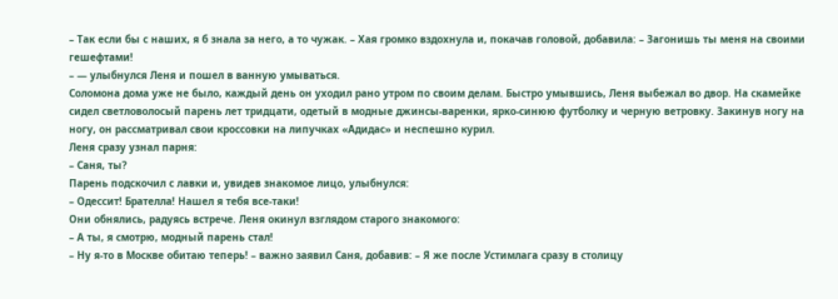– Так если бы с наших, я б знала за него, а то чужак. – Хая громко вздохнула и, покачав головой, добавила: – Загонишь ты меня на своими гешефтами!
– — улыбнулся Леня и пошел в ванную умываться.
Соломона дома уже не было, каждый день он уходил рано утром по своим делам. Быстро умывшись, Леня выбежал во двор. На скамейке сидел светловолосый парень лет тридцати, одетый в модные джинсы-варенки, ярко-синюю футболку и черную ветровку. Закинув ногу на ногу, он рассматривал свои кроссовки на липучках «Адидас» и неспешно курил.
Леня сразу узнал парня:
– Саня, ты?
Парень подскочил с лавки и, увидев знакомое лицо, улыбнулся:
– Одессит! Брателла! Нашел я тебя все-таки!
Они обнялись, радуясь встрече. Леня окинул взглядом старого знакомого:
– А ты, я смотрю, модный парень стал!
– Ну я-то в Москве обитаю теперь! – важно заявил Саня, добавив: – Я же после Устимлага сразу в столицу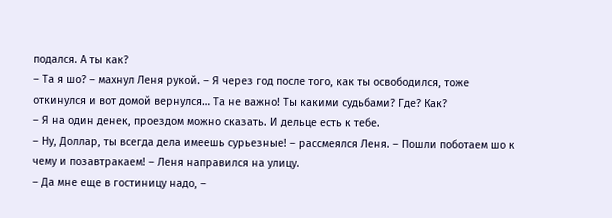подался. А ты как?
– Та я шо? – махнул Леня рукой. – Я через год после того, как ты освободился, тоже откинулся и вот домой вернулся… Та не важно! Ты какими судьбами? Где? Как?
– Я на один денек, проездом можно сказать. И дельце есть к тебе.
– Ну, Доллар, ты всегда дела имеешь сурьезные! – рассмеялся Леня. – Пошли поботаем шо к чему и позавтракаем! – Леня направился на улицу.
– Да мне еще в гостиницу надо, –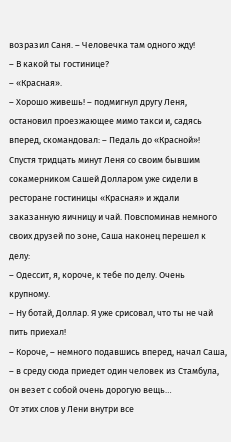возразил Саня. – Человечка там одного жду!
– В какой ты гостинице?
– «Красная».
– Хорошо живешь! – подмигнул другу Леня, остановил проезжающее мимо такси и, садясь вперед, скомандовал: – Педаль до «Красной»!
Спустя тридцать минут Леня со своим бывшим сокамерником Сашей Долларом уже сидели в ресторане гостиницы «Красная» и ждали заказанную яичницу и чай. Повспоминав немного своих друзей по зоне, Саша наконец перешел к делу:
– Одессит, я, короче, к тебе по делу. Очень крупному.
– Ну ботай, Доллар. Я уже срисовал, что ты не чай пить приехал!
– Короче, – немного подавшись вперед, начал Саша, – в среду сюда приедет один человек из Стамбула, он везет с собой очень дорогую вещь…
От этих слов у Лени внутри все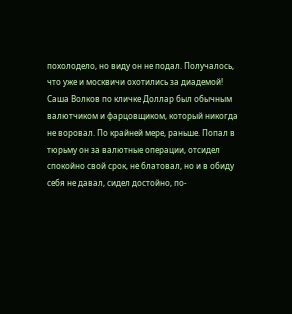похолодело, но виду он не подал. Получалось, что уже и москвичи охотились за диадемой! Саша Волков по кличке Доллар был обычным валютчиком и фарцовщиком, который никогда не воровал. По крайней мере, раньше. Попал в тюрьму он за валютные операции, отсидел спокойно свой срок, не блатовал, но и в обиду себя не давал, сидел достойно, по-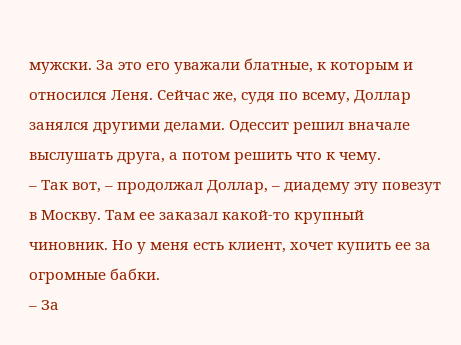мужски. За это его уважали блатные, к которым и относился Леня. Сейчас же, судя по всему, Доллар занялся другими делами. Одессит решил вначале выслушать друга, а потом решить что к чему.
– Так вот, – продолжал Доллар, – диадему эту повезут в Москву. Там ее заказал какой-то крупный чиновник. Но у меня есть клиент, хочет купить ее за огромные бабки.
– За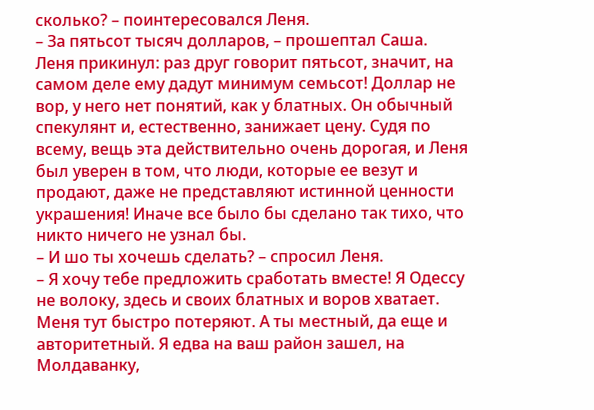сколько? – поинтересовался Леня.
– За пятьсот тысяч долларов, – прошептал Саша.
Леня прикинул: раз друг говорит пятьсот, значит, на самом деле ему дадут минимум семьсот! Доллар не вор, у него нет понятий, как у блатных. Он обычный спекулянт и, естественно, занижает цену. Судя по всему, вещь эта действительно очень дорогая, и Леня был уверен в том, что люди, которые ее везут и продают, даже не представляют истинной ценности украшения! Иначе все было бы сделано так тихо, что никто ничего не узнал бы.
– И шо ты хочешь сделать? – спросил Леня.
– Я хочу тебе предложить сработать вместе! Я Одессу не волоку, здесь и своих блатных и воров хватает. Меня тут быстро потеряют. А ты местный, да еще и авторитетный. Я едва на ваш район зашел, на Молдаванку,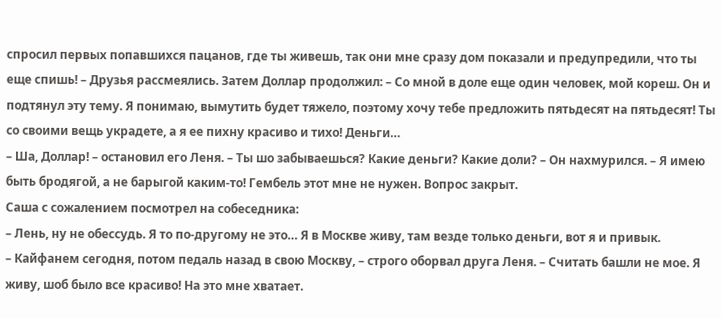спросил первых попавшихся пацанов, где ты живешь, так они мне сразу дом показали и предупредили, что ты еще спишь! – Друзья рассмеялись. Затем Доллар продолжил: – Со мной в доле еще один человек, мой кореш. Он и подтянул эту тему. Я понимаю, вымутить будет тяжело, поэтому хочу тебе предложить пятьдесят на пятьдесят! Ты со своими вещь украдете, а я ее пихну красиво и тихо! Деньги…
– Ша, Доллар! – остановил его Леня. – Ты шо забываешься? Какие деньги? Какие доли? – Он нахмурился. – Я имею быть бродягой, а не барыгой каким-то! Гембель этот мне не нужен. Вопрос закрыт.
Саша с сожалением посмотрел на собеседника:
– Лень, ну не обессудь. Я то по-другому не это… Я в Москве живу, там везде только деньги, вот я и привык.
– Кайфанем сегодня, потом педаль назад в свою Москву, – строго оборвал друга Леня. – Считать башли не мое. Я живу, шоб было все красиво! На это мне хватает.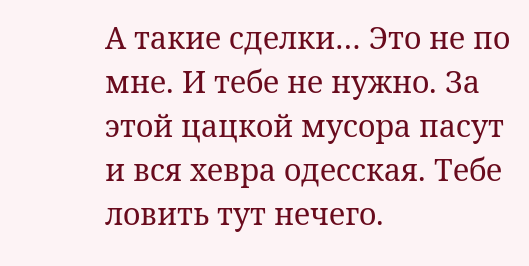А такие сделки… Это не по мне. И тебе не нужно. За этой цацкой мусора пасут и вся хевра одесская. Тебе ловить тут нечего.